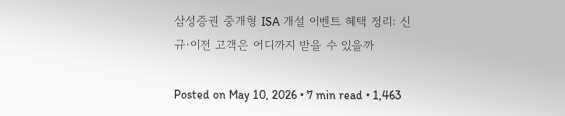삼성증권 중개형 ISA 개설 이벤트 혜택 정리: 신규·이전 고객은 어디까지 받을 수 있을까

Posted on May 10, 2026 • 7 min read • 1,463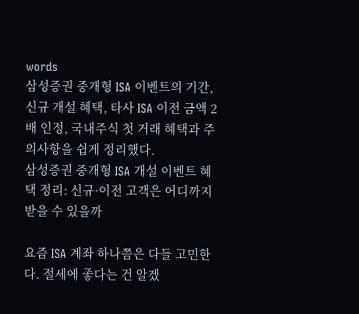words
삼성증권 중개형 ISA 이벤트의 기간, 신규 개설 혜택, 타사 ISA 이전 금액 2배 인정, 국내주식 첫 거래 혜택과 주의사항을 쉽게 정리했다.
삼성증권 중개형 ISA 개설 이벤트 혜택 정리: 신규·이전 고객은 어디까지 받을 수 있을까

요즘 ISA 계좌 하나쯤은 다들 고민한다. 절세에 좋다는 건 알겠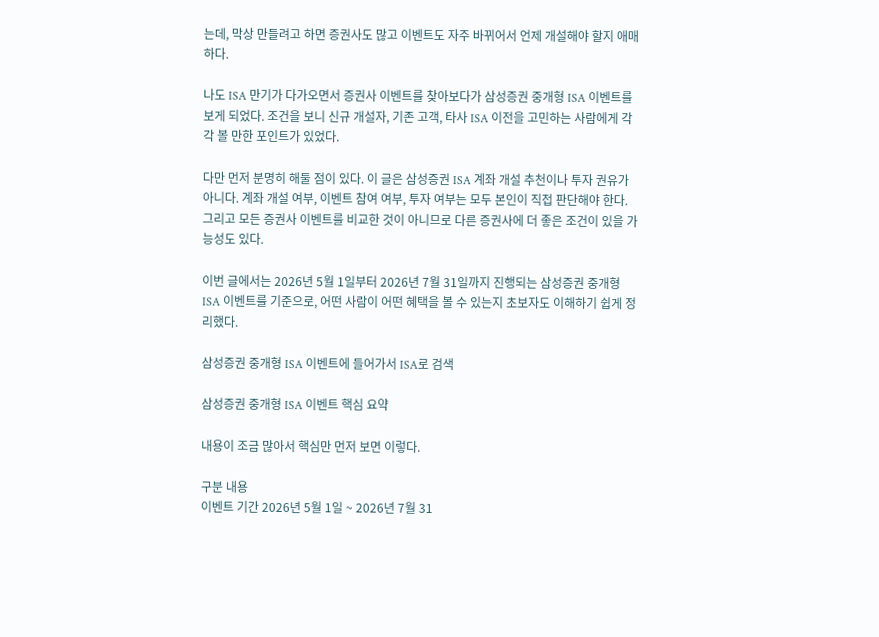는데, 막상 만들려고 하면 증권사도 많고 이벤트도 자주 바뀌어서 언제 개설해야 할지 애매하다.

나도 ISA 만기가 다가오면서 증권사 이벤트를 찾아보다가 삼성증권 중개형 ISA 이벤트를 보게 되었다. 조건을 보니 신규 개설자, 기존 고객, 타사 ISA 이전을 고민하는 사람에게 각각 볼 만한 포인트가 있었다.

다만 먼저 분명히 해둘 점이 있다. 이 글은 삼성증권 ISA 계좌 개설 추천이나 투자 권유가 아니다. 계좌 개설 여부, 이벤트 참여 여부, 투자 여부는 모두 본인이 직접 판단해야 한다. 그리고 모든 증권사 이벤트를 비교한 것이 아니므로 다른 증권사에 더 좋은 조건이 있을 가능성도 있다.

이번 글에서는 2026년 5월 1일부터 2026년 7월 31일까지 진행되는 삼성증권 중개형 ISA 이벤트를 기준으로, 어떤 사람이 어떤 혜택을 볼 수 있는지 초보자도 이해하기 쉽게 정리했다.

삼성증권 중개형 ISA 이벤트에 들어가서 ISA로 검색

삼성증권 중개형 ISA 이벤트 핵심 요약

내용이 조금 많아서 핵심만 먼저 보면 이렇다.

구분 내용
이벤트 기간 2026년 5월 1일 ~ 2026년 7월 31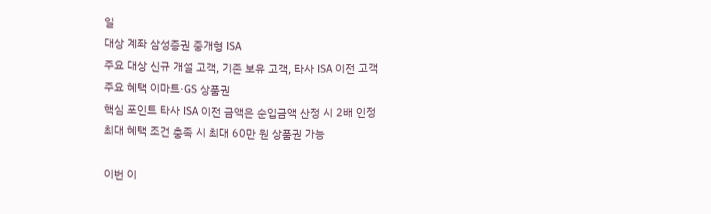일
대상 계좌 삼성증권 중개형 ISA
주요 대상 신규 개설 고객, 기존 보유 고객, 타사 ISA 이전 고객
주요 혜택 이마트·GS 상품권
핵심 포인트 타사 ISA 이전 금액은 순입금액 산정 시 2배 인정
최대 혜택 조건 충족 시 최대 60만 원 상품권 가능

이번 이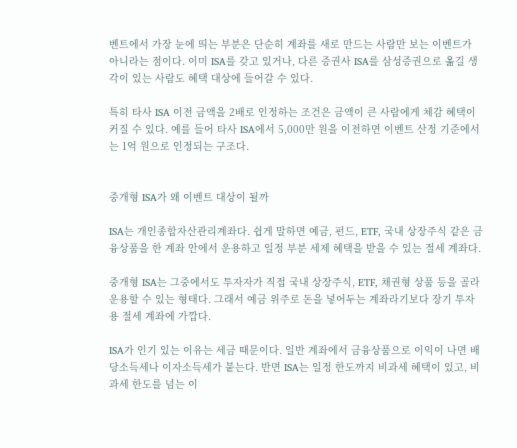벤트에서 가장 눈에 띄는 부분은 단순히 계좌를 새로 만드는 사람만 보는 이벤트가 아니라는 점이다. 이미 ISA를 갖고 있거나, 다른 증권사 ISA를 삼성증권으로 옮길 생각이 있는 사람도 혜택 대상에 들어갈 수 있다.

특히 타사 ISA 이전 금액을 2배로 인정하는 조건은 금액이 큰 사람에게 체감 혜택이 커질 수 있다. 예를 들어 타사 ISA에서 5,000만 원을 이전하면 이벤트 산정 기준에서는 1억 원으로 인정되는 구조다.


중개형 ISA가 왜 이벤트 대상이 될까

ISA는 개인종합자산관리계좌다. 쉽게 말하면 예금, 펀드, ETF, 국내 상장주식 같은 금융상품을 한 계좌 안에서 운용하고 일정 부분 세제 혜택을 받을 수 있는 절세 계좌다.

중개형 ISA는 그중에서도 투자자가 직접 국내 상장주식, ETF, 채권형 상품 등을 골라 운용할 수 있는 형태다. 그래서 예금 위주로 돈을 넣어두는 계좌라기보다 장기 투자용 절세 계좌에 가깝다.

ISA가 인기 있는 이유는 세금 때문이다. 일반 계좌에서 금융상품으로 이익이 나면 배당소득세나 이자소득세가 붙는다. 반면 ISA는 일정 한도까지 비과세 혜택이 있고, 비과세 한도를 넘는 이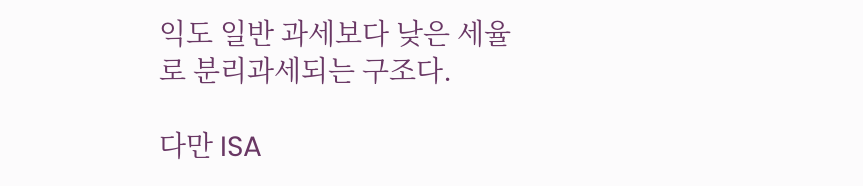익도 일반 과세보다 낮은 세율로 분리과세되는 구조다.

다만 ISA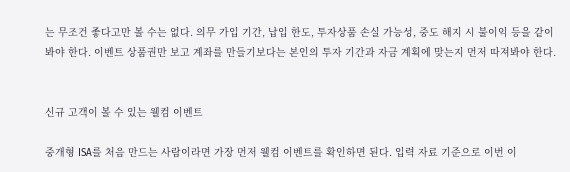는 무조건 좋다고만 볼 수는 없다. 의무 가입 기간, 납입 한도, 투자상품 손실 가능성, 중도 해지 시 불이익 등을 같이 봐야 한다. 이벤트 상품권만 보고 계좌를 만들기보다는 본인의 투자 기간과 자금 계획에 맞는지 먼저 따져봐야 한다.


신규 고객이 볼 수 있는 웰컴 이벤트

중개형 ISA를 처음 만드는 사람이라면 가장 먼저 웰컴 이벤트를 확인하면 된다. 입력 자료 기준으로 이번 이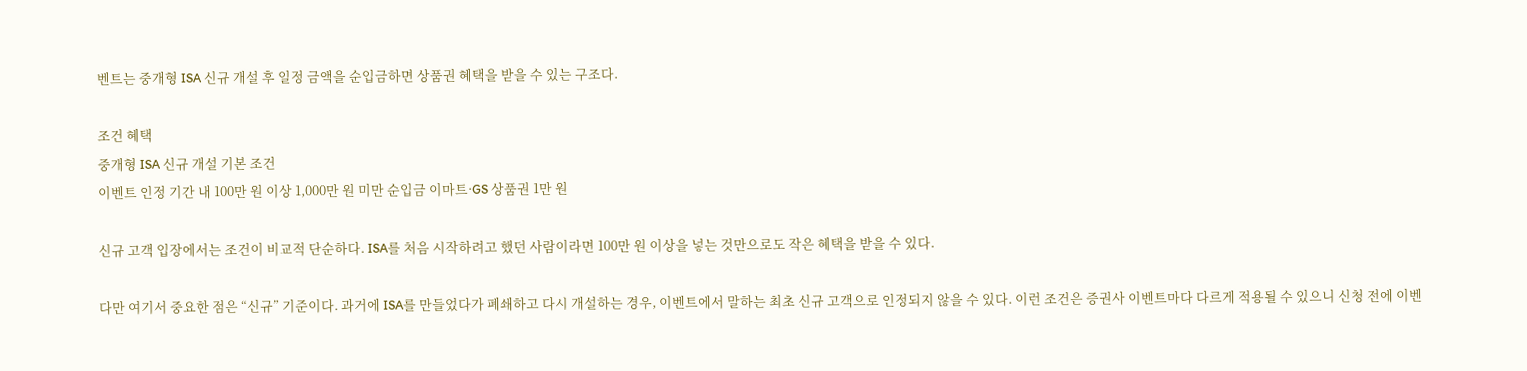벤트는 중개형 ISA 신규 개설 후 일정 금액을 순입금하면 상품권 혜택을 받을 수 있는 구조다.

조건 혜택
중개형 ISA 신규 개설 기본 조건
이벤트 인정 기간 내 100만 원 이상 1,000만 원 미만 순입금 이마트·GS 상품권 1만 원

신규 고객 입장에서는 조건이 비교적 단순하다. ISA를 처음 시작하려고 했던 사람이라면 100만 원 이상을 넣는 것만으로도 작은 혜택을 받을 수 있다.

다만 여기서 중요한 점은 “신규” 기준이다. 과거에 ISA를 만들었다가 폐쇄하고 다시 개설하는 경우, 이벤트에서 말하는 최초 신규 고객으로 인정되지 않을 수 있다. 이런 조건은 증권사 이벤트마다 다르게 적용될 수 있으니 신청 전에 이벤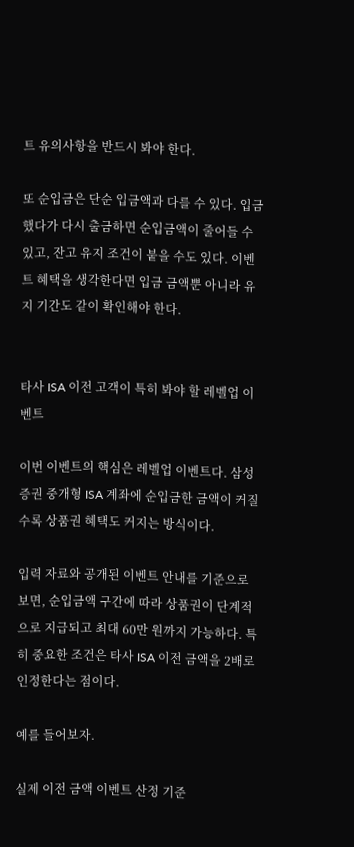트 유의사항을 반드시 봐야 한다.

또 순입금은 단순 입금액과 다를 수 있다. 입금했다가 다시 출금하면 순입금액이 줄어들 수 있고, 잔고 유지 조건이 붙을 수도 있다. 이벤트 혜택을 생각한다면 입금 금액뿐 아니라 유지 기간도 같이 확인해야 한다.


타사 ISA 이전 고객이 특히 봐야 할 레벨업 이벤트

이번 이벤트의 핵심은 레벨업 이벤트다. 삼성증권 중개형 ISA 계좌에 순입금한 금액이 커질수록 상품권 혜택도 커지는 방식이다.

입력 자료와 공개된 이벤트 안내를 기준으로 보면, 순입금액 구간에 따라 상품권이 단계적으로 지급되고 최대 60만 원까지 가능하다. 특히 중요한 조건은 타사 ISA 이전 금액을 2배로 인정한다는 점이다.

예를 들어보자.

실제 이전 금액 이벤트 산정 기준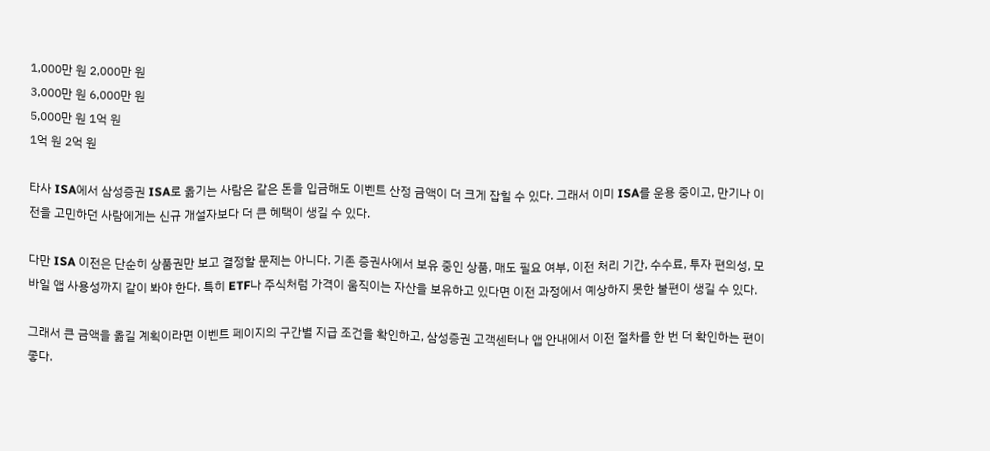1,000만 원 2,000만 원
3,000만 원 6,000만 원
5,000만 원 1억 원
1억 원 2억 원

타사 ISA에서 삼성증권 ISA로 옮기는 사람은 같은 돈을 입금해도 이벤트 산정 금액이 더 크게 잡힐 수 있다. 그래서 이미 ISA를 운용 중이고, 만기나 이전을 고민하던 사람에게는 신규 개설자보다 더 큰 혜택이 생길 수 있다.

다만 ISA 이전은 단순히 상품권만 보고 결정할 문제는 아니다. 기존 증권사에서 보유 중인 상품, 매도 필요 여부, 이전 처리 기간, 수수료, 투자 편의성, 모바일 앱 사용성까지 같이 봐야 한다. 특히 ETF나 주식처럼 가격이 움직이는 자산을 보유하고 있다면 이전 과정에서 예상하지 못한 불편이 생길 수 있다.

그래서 큰 금액을 옮길 계획이라면 이벤트 페이지의 구간별 지급 조건을 확인하고, 삼성증권 고객센터나 앱 안내에서 이전 절차를 한 번 더 확인하는 편이 좋다.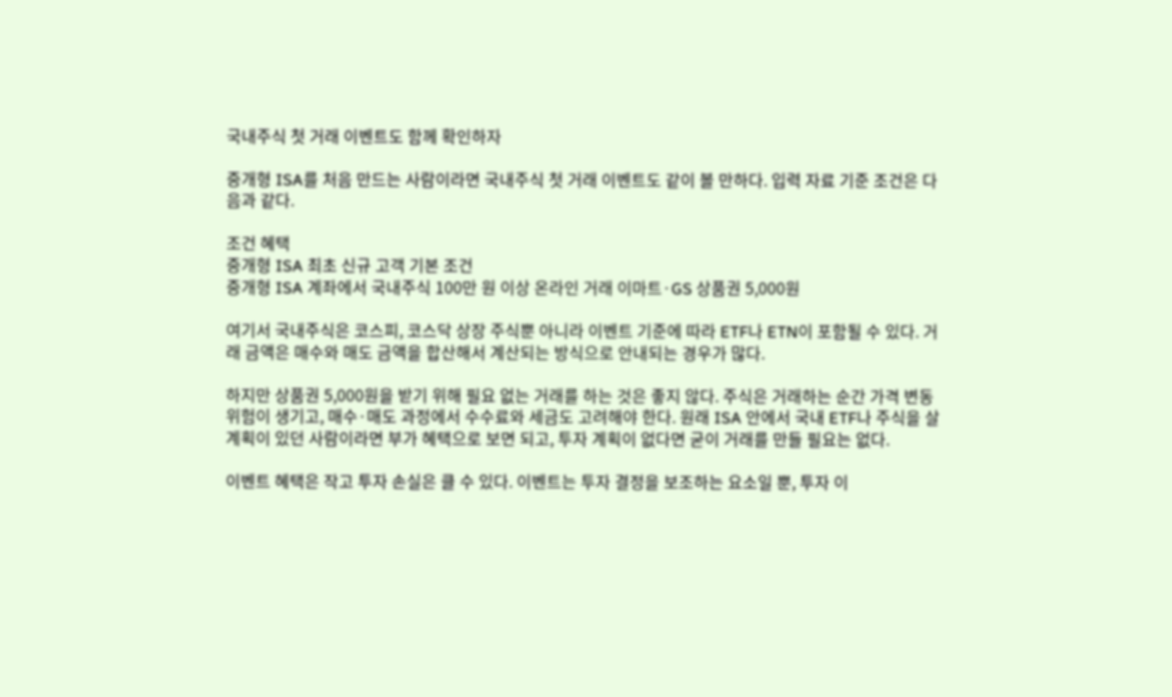국내주식 첫 거래 이벤트도 함께 확인하자

중개형 ISA를 처음 만드는 사람이라면 국내주식 첫 거래 이벤트도 같이 볼 만하다. 입력 자료 기준 조건은 다음과 같다.

조건 혜택
중개형 ISA 최초 신규 고객 기본 조건
중개형 ISA 계좌에서 국내주식 100만 원 이상 온라인 거래 이마트·GS 상품권 5,000원

여기서 국내주식은 코스피, 코스닥 상장 주식뿐 아니라 이벤트 기준에 따라 ETF나 ETN이 포함될 수 있다. 거래 금액은 매수와 매도 금액을 합산해서 계산되는 방식으로 안내되는 경우가 많다.

하지만 상품권 5,000원을 받기 위해 필요 없는 거래를 하는 것은 좋지 않다. 주식은 거래하는 순간 가격 변동 위험이 생기고, 매수·매도 과정에서 수수료와 세금도 고려해야 한다. 원래 ISA 안에서 국내 ETF나 주식을 살 계획이 있던 사람이라면 부가 혜택으로 보면 되고, 투자 계획이 없다면 굳이 거래를 만들 필요는 없다.

이벤트 혜택은 작고 투자 손실은 클 수 있다. 이벤트는 투자 결정을 보조하는 요소일 뿐, 투자 이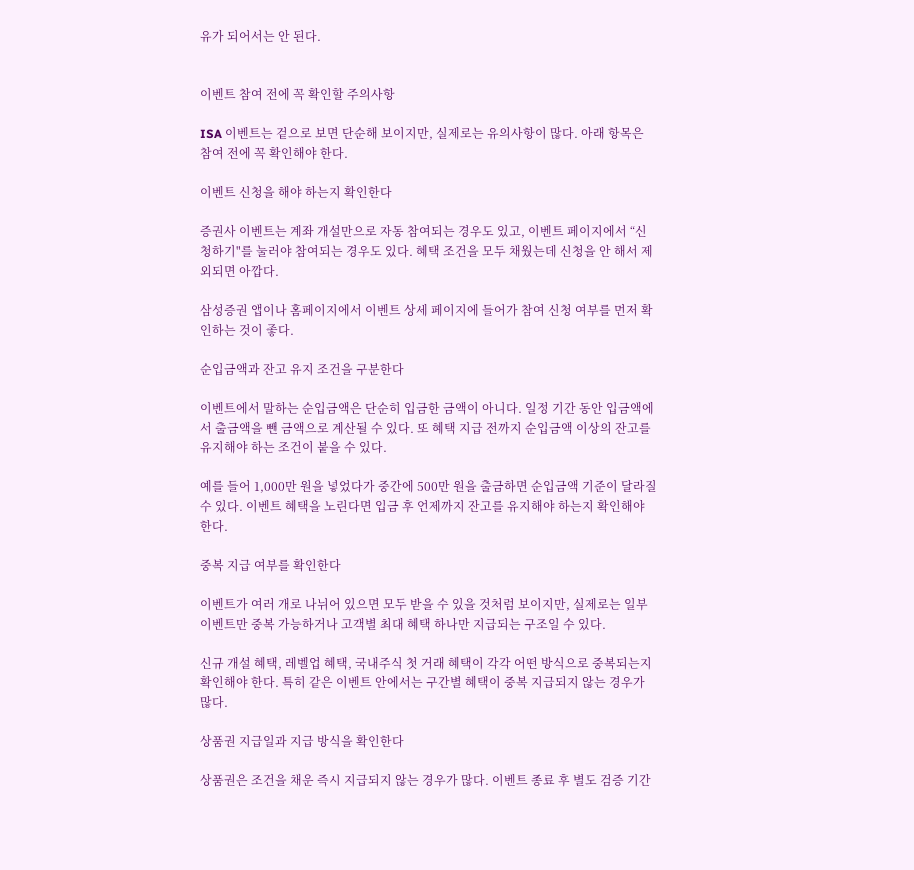유가 되어서는 안 된다.


이벤트 참여 전에 꼭 확인할 주의사항

ISA 이벤트는 겉으로 보면 단순해 보이지만, 실제로는 유의사항이 많다. 아래 항목은 참여 전에 꼭 확인해야 한다.

이벤트 신청을 해야 하는지 확인한다

증권사 이벤트는 계좌 개설만으로 자동 참여되는 경우도 있고, 이벤트 페이지에서 “신청하기"를 눌러야 참여되는 경우도 있다. 혜택 조건을 모두 채웠는데 신청을 안 해서 제외되면 아깝다.

삼성증권 앱이나 홈페이지에서 이벤트 상세 페이지에 들어가 참여 신청 여부를 먼저 확인하는 것이 좋다.

순입금액과 잔고 유지 조건을 구분한다

이벤트에서 말하는 순입금액은 단순히 입금한 금액이 아니다. 일정 기간 동안 입금액에서 출금액을 뺀 금액으로 계산될 수 있다. 또 혜택 지급 전까지 순입금액 이상의 잔고를 유지해야 하는 조건이 붙을 수 있다.

예를 들어 1,000만 원을 넣었다가 중간에 500만 원을 출금하면 순입금액 기준이 달라질 수 있다. 이벤트 혜택을 노린다면 입금 후 언제까지 잔고를 유지해야 하는지 확인해야 한다.

중복 지급 여부를 확인한다

이벤트가 여러 개로 나뉘어 있으면 모두 받을 수 있을 것처럼 보이지만, 실제로는 일부 이벤트만 중복 가능하거나 고객별 최대 혜택 하나만 지급되는 구조일 수 있다.

신규 개설 혜택, 레벨업 혜택, 국내주식 첫 거래 혜택이 각각 어떤 방식으로 중복되는지 확인해야 한다. 특히 같은 이벤트 안에서는 구간별 혜택이 중복 지급되지 않는 경우가 많다.

상품권 지급일과 지급 방식을 확인한다

상품권은 조건을 채운 즉시 지급되지 않는 경우가 많다. 이벤트 종료 후 별도 검증 기간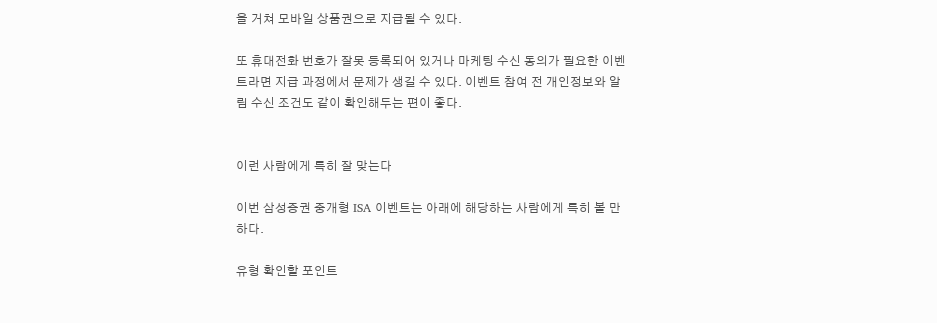을 거쳐 모바일 상품권으로 지급될 수 있다.

또 휴대전화 번호가 잘못 등록되어 있거나 마케팅 수신 동의가 필요한 이벤트라면 지급 과정에서 문제가 생길 수 있다. 이벤트 참여 전 개인정보와 알림 수신 조건도 같이 확인해두는 편이 좋다.


이런 사람에게 특히 잘 맞는다

이번 삼성증권 중개형 ISA 이벤트는 아래에 해당하는 사람에게 특히 볼 만하다.

유형 확인할 포인트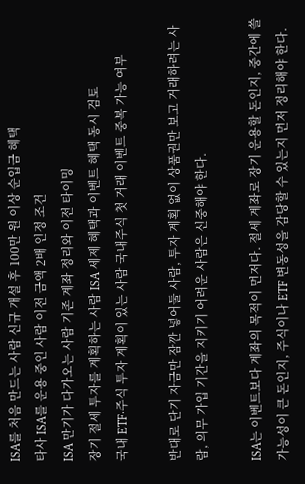ISA를 처음 만드는 사람 신규 개설 후 100만 원 이상 순입금 혜택
타사 ISA를 운용 중인 사람 이전 금액 2배 인정 조건
ISA 만기가 다가오는 사람 기존 계좌 정리와 이전 타이밍
장기 절세 투자를 계획하는 사람 ISA 세제 혜택과 이벤트 혜택 동시 검토
국내 ETF·주식 투자 계획이 있는 사람 국내주식 첫 거래 이벤트 중복 가능 여부

반대로 단기 자금만 잠깐 넣어둘 사람, 투자 계획 없이 상품권만 보고 거래하려는 사람, 의무 가입 기간을 지키기 어려운 사람은 신중해야 한다.

ISA는 이벤트보다 계좌의 목적이 먼저다. 절세 계좌로 장기 운용할 돈인지, 중간에 쓸 가능성이 큰 돈인지, 주식이나 ETF 변동성을 감당할 수 있는지 먼저 정리해야 한다.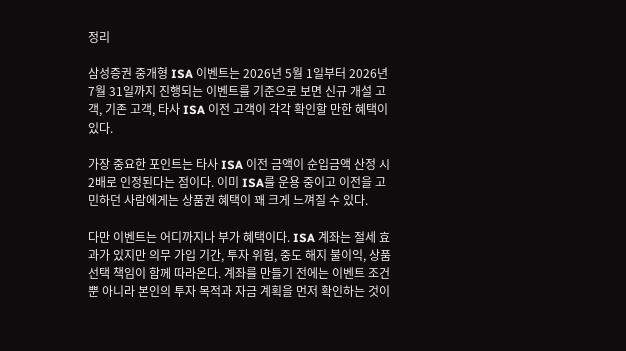정리

삼성증권 중개형 ISA 이벤트는 2026년 5월 1일부터 2026년 7월 31일까지 진행되는 이벤트를 기준으로 보면 신규 개설 고객, 기존 고객, 타사 ISA 이전 고객이 각각 확인할 만한 혜택이 있다.

가장 중요한 포인트는 타사 ISA 이전 금액이 순입금액 산정 시 2배로 인정된다는 점이다. 이미 ISA를 운용 중이고 이전을 고민하던 사람에게는 상품권 혜택이 꽤 크게 느껴질 수 있다.

다만 이벤트는 어디까지나 부가 혜택이다. ISA 계좌는 절세 효과가 있지만 의무 가입 기간, 투자 위험, 중도 해지 불이익, 상품 선택 책임이 함께 따라온다. 계좌를 만들기 전에는 이벤트 조건뿐 아니라 본인의 투자 목적과 자금 계획을 먼저 확인하는 것이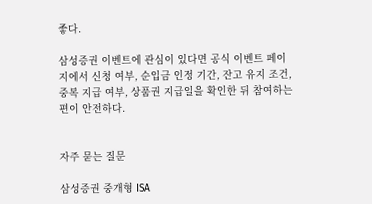좋다.

삼성증권 이벤트에 관심이 있다면 공식 이벤트 페이지에서 신청 여부, 순입금 인정 기간, 잔고 유지 조건, 중복 지급 여부, 상품권 지급일을 확인한 뒤 참여하는 편이 안전하다.


자주 묻는 질문

삼성증권 중개형 ISA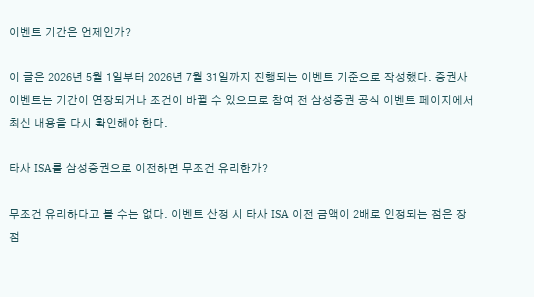이벤트 기간은 언제인가?

이 글은 2026년 5월 1일부터 2026년 7월 31일까지 진행되는 이벤트 기준으로 작성했다. 증권사 이벤트는 기간이 연장되거나 조건이 바뀔 수 있으므로 참여 전 삼성증권 공식 이벤트 페이지에서 최신 내용을 다시 확인해야 한다.

타사 ISA를 삼성증권으로 이전하면 무조건 유리한가?

무조건 유리하다고 볼 수는 없다. 이벤트 산정 시 타사 ISA 이전 금액이 2배로 인정되는 점은 장점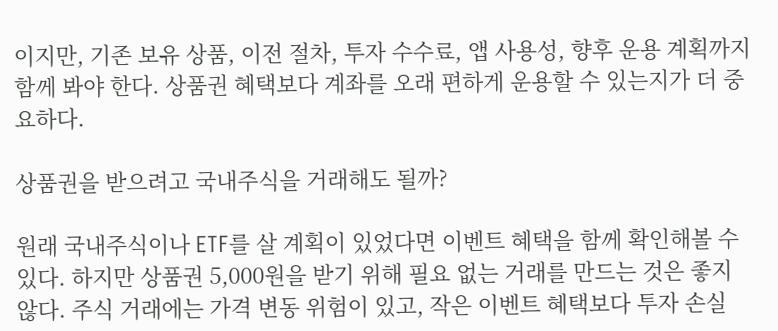이지만, 기존 보유 상품, 이전 절차, 투자 수수료, 앱 사용성, 향후 운용 계획까지 함께 봐야 한다. 상품권 혜택보다 계좌를 오래 편하게 운용할 수 있는지가 더 중요하다.

상품권을 받으려고 국내주식을 거래해도 될까?

원래 국내주식이나 ETF를 살 계획이 있었다면 이벤트 혜택을 함께 확인해볼 수 있다. 하지만 상품권 5,000원을 받기 위해 필요 없는 거래를 만드는 것은 좋지 않다. 주식 거래에는 가격 변동 위험이 있고, 작은 이벤트 혜택보다 투자 손실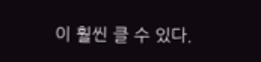이 훨씬 클 수 있다.